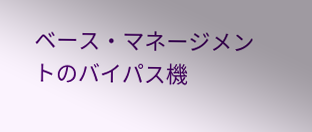ベース・マネージメントのバイパス機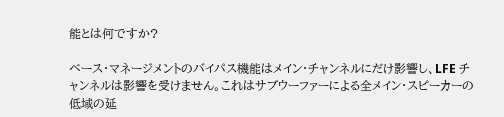能とは何ですか?

ベース・マネージメントのバイパス機能はメイン・チャンネルにだけ影響し、LFE チャンネルは影響を受けません。これはサブウーファーによる全メイン・スピーカーの低域の延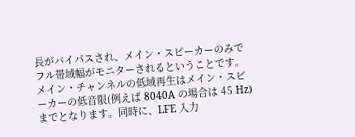長がバイパスされ、メイン・スピーカーのみでフル帯域幅がモニターされるということです。メイン・チャンネルの低域再生はメイン・スピーカーの低音限(例えば 8040A の場合は 45 Hz)までとなります。同時に、LFE 入力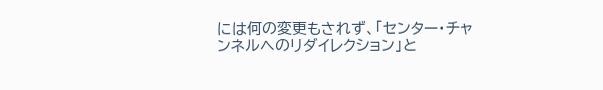には何の変更もされず、「センター・チャンネルへのリダイレクション」と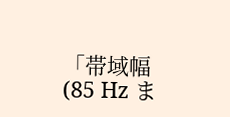「帯域幅(85 Hz ま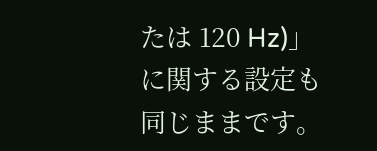たは 120 Hz)」に関する設定も同じままです。